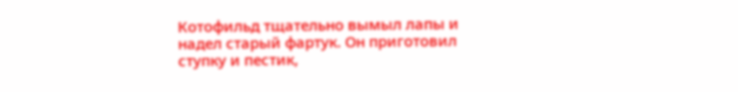Котофильд тщательно вымыл лапы и надел старый фартук. Он приготовил ступку и пестик,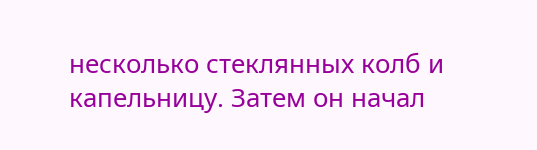несколько стеклянных колб и капельницу. Затем он начал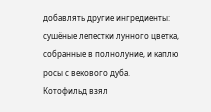добавлять другие ингредиенты: сушёные лепестки лунного цветка, собранные в полнолуние, и каплю росы с векового дуба.
Котофильд взял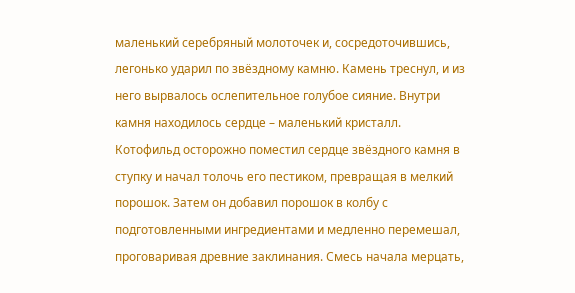маленький серебряный молоточек и, сосредоточившись, легонько ударил по звёздному камню. Камень треснул, и из него вырвалось ослепительное голубое сияние. Внутри камня находилось сердце – маленький кристалл.
Котофильд осторожно поместил сердце звёздного камня в ступку и начал толочь его пестиком, превращая в мелкий порошок. Затем он добавил порошок в колбу с подготовленными ингредиентами и медленно перемешал, проговаривая древние заклинания. Смесь начала мерцать,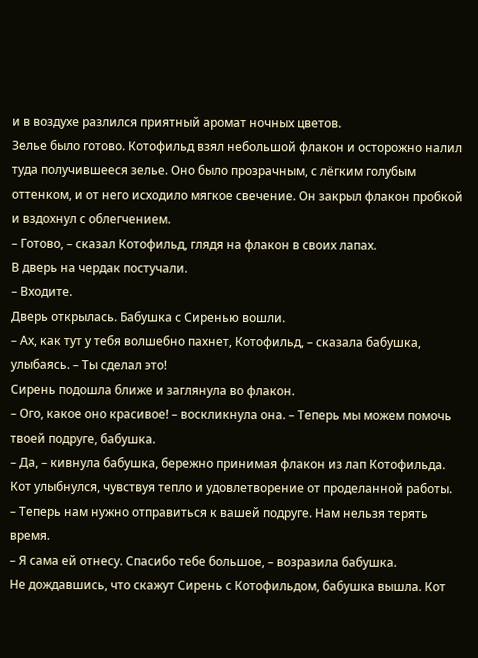и в воздухе разлился приятный аромат ночных цветов.
Зелье было готово. Котофильд взял небольшой флакон и осторожно налил туда получившееся зелье. Оно было прозрачным, с лёгким голубым оттенком, и от него исходило мягкое свечение. Он закрыл флакон пробкой и вздохнул с облегчением.
– Готово, – сказал Котофильд, глядя на флакон в своих лапах.
В дверь на чердак постучали.
– Входите.
Дверь открылась. Бабушка с Сиренью вошли.
– Ах, как тут у тебя волшебно пахнет, Котофильд, – сказала бабушка, улыбаясь. – Ты сделал это!
Сирень подошла ближе и заглянула во флакон.
– Ого, какое оно красивое! – воскликнула она. – Теперь мы можем помочь твоей подруге, бабушка.
– Да, – кивнула бабушка, бережно принимая флакон из лап Котофильда.
Кот улыбнулся, чувствуя тепло и удовлетворение от проделанной работы.
– Теперь нам нужно отправиться к вашей подруге. Нам нельзя терять время.
– Я сама ей отнесу. Спасибо тебе большое, – возразила бабушка.
Не дождавшись, что скажут Сирень с Котофильдом, бабушка вышла. Кот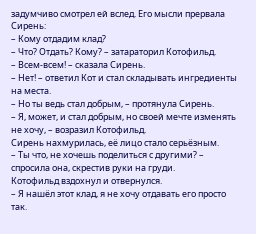задумчиво смотрел ей вслед. Его мысли прервала Сирень:
– Кому отдадим клад?
– Что? Отдать? Кому? – затараторил Котофильд.
– Всем-всем! – сказала Сирень.
– Нет! – ответил Кот и стал складывать ингредиенты на места.
– Но ты ведь стал добрым, – протянула Сирень.
– Я, может, и стал добрым, но своей мечте изменять не хочу, – возразил Котофильд.
Сирень нахмурилась, её лицо стало серьёзным.
– Ты что, не хочешь поделиться с другими? – спросила она, скрестив руки на груди.
Котофильд вздохнул и отвернулся.
– Я нашёл этот клад, я не хочу отдавать его просто так.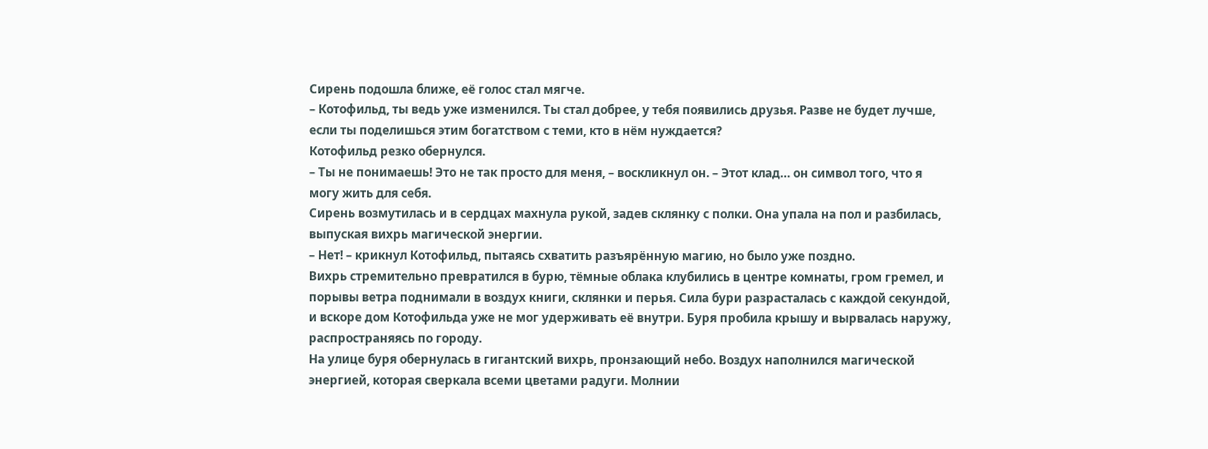Сирень подошла ближе, её голос стал мягче.
– Котофильд, ты ведь уже изменился. Ты стал добрее, у тебя появились друзья. Разве не будет лучше, если ты поделишься этим богатством с теми, кто в нём нуждается?
Котофильд резко обернулся.
– Ты не понимаешь! Это не так просто для меня, – воскликнул он. – Этот клад… он символ того, что я могу жить для себя.
Сирень возмутилась и в сердцах махнула рукой, задев склянку с полки. Она упала на пол и разбилась, выпуская вихрь магической энергии.
– Нет! – крикнул Котофильд, пытаясь схватить разъярённую магию, но было уже поздно.
Вихрь стремительно превратился в бурю, тёмные облака клубились в центре комнаты, гром гремел, и порывы ветра поднимали в воздух книги, склянки и перья. Сила бури разрасталась с каждой секундой, и вскоре дом Котофильда уже не мог удерживать её внутри. Буря пробила крышу и вырвалась наружу, распространяясь по городу.
На улице буря обернулась в гигантский вихрь, пронзающий небо. Воздух наполнился магической энергией, которая сверкала всеми цветами радуги. Молнии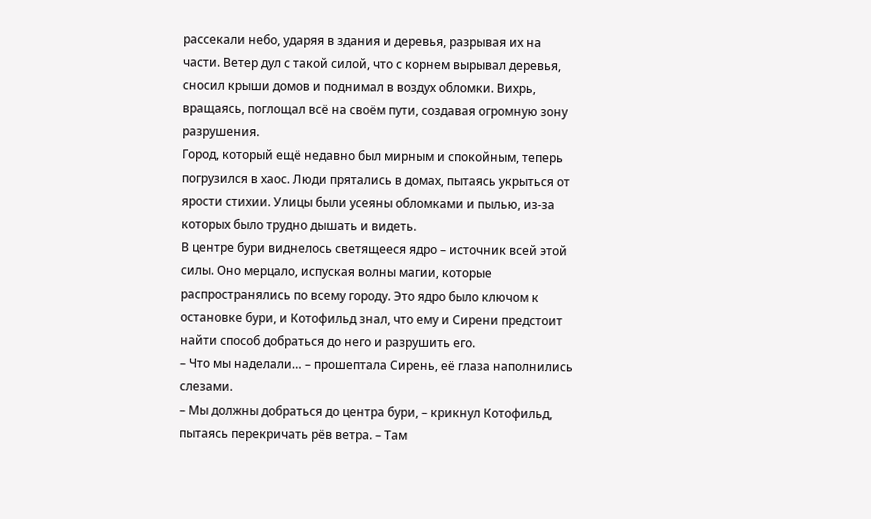рассекали небо, ударяя в здания и деревья, разрывая их на части. Ветер дул с такой силой, что с корнем вырывал деревья, сносил крыши домов и поднимал в воздух обломки. Вихрь, вращаясь, поглощал всё на своём пути, создавая огромную зону разрушения.
Город, который ещё недавно был мирным и спокойным, теперь погрузился в хаос. Люди прятались в домах, пытаясь укрыться от ярости стихии. Улицы были усеяны обломками и пылью, из-за которых было трудно дышать и видеть.
В центре бури виднелось светящееся ядро – источник всей этой силы. Оно мерцало, испуская волны магии, которые распространялись по всему городу. Это ядро было ключом к остановке бури, и Котофильд знал, что ему и Сирени предстоит найти способ добраться до него и разрушить его.
– Что мы наделали… – прошептала Сирень, её глаза наполнились слезами.
– Мы должны добраться до центра бури, – крикнул Котофильд, пытаясь перекричать рёв ветра. – Там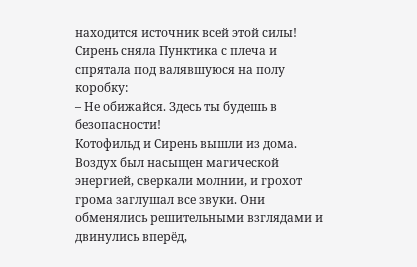находится источник всей этой силы!
Сирень сняла Пунктика с плеча и спрятала под валявшуюся на полу коробку:
– Не обижайся. Здесь ты будешь в безопасности!
Котофильд и Сирень вышли из дома. Воздух был насыщен магической энергией, сверкали молнии, и грохот грома заглушал все звуки. Они обменялись решительными взглядами и двинулись вперёд,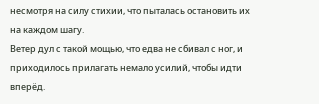несмотря на силу стихии, что пыталась остановить их на каждом шагу.
Ветер дул с такой мощью, что едва не сбивал с ног, и приходилось прилагать немало усилий, чтобы идти вперёд.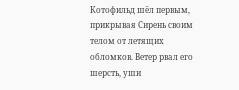Котофильд шёл первым, прикрывая Сирень своим телом от летящих обломков. Ветер рвал его шерсть, уши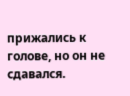прижались к голове, но он не сдавался.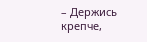– Держись крепче,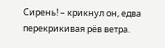Сирень! – крикнул он, едва перекрикивая рёв ветра.